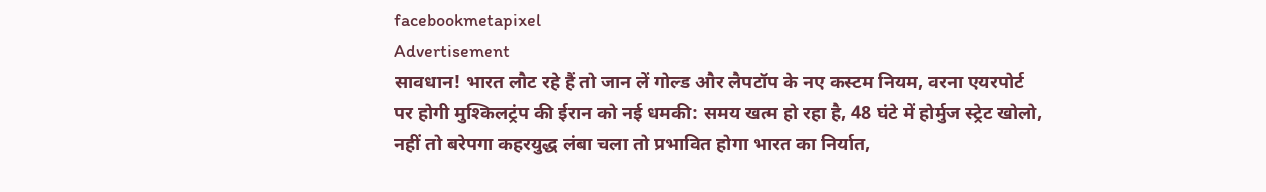facebookmetapixel
Advertisement
सावधान! भारत लौट रहे हैं तो जान लें गोल्ड और लैपटॉप के नए कस्टम नियम, वरना एयरपोर्ट पर होगी मुश्किलट्रंप की ईरान को नई धमकी: समय खत्म हो रहा है, 48 घंटे में होर्मुज स्ट्रेट खोलो, नहीं तो बरेपगा कहरयुद्ध लंबा चला तो प्रभावित होगा भारत का निर्यात,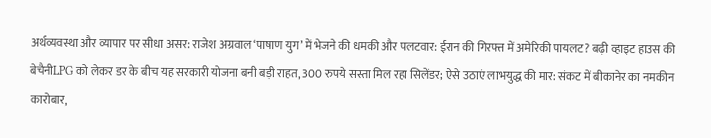अर्थव्यवस्था और व्यापार पर सीधा असर: राजेश अग्रवाल‘पाषाण युग’ में भेजने की धमकी और पलटवार: ईरान की गिरफ्त में अमेरिकी पायलट? बढ़ी व्हाइट हाउस की बेचैनीLPG को लेकर डर के बीच यह सरकारी योजना बनी बड़ी राहत, 300 रुपये सस्ता मिल रहा सिलेंडर; ऐसे उठाएं लाभयुद्ध की मार: संकट में बीकानेर का नमकीन कारोबार,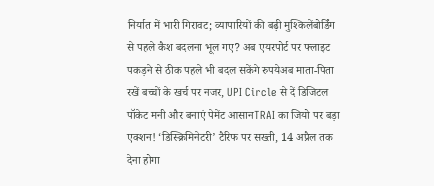निर्यात में भारी गिरावट; व्यापारियों की बढ़ी मुश्किलेंबोर्डिंग से पहले कैश बदलना भूल गए? अब एयरपोर्ट पर फ्लाइट पकड़ने से ठीक पहले भी बदल सकेंगे रुपयेअब माता-पिता रखें बच्चों के खर्च पर नजर, UPI Circle से दें डिजिटल पॉकेट मनी और बनाएं पेमेंट आसानTRAI का जियो पर बड़ा एक्शन! ‘डिस्क्रिमिनेटरी’ टैरिफ पर सख्ती, 14 अप्रैल तक देना होगा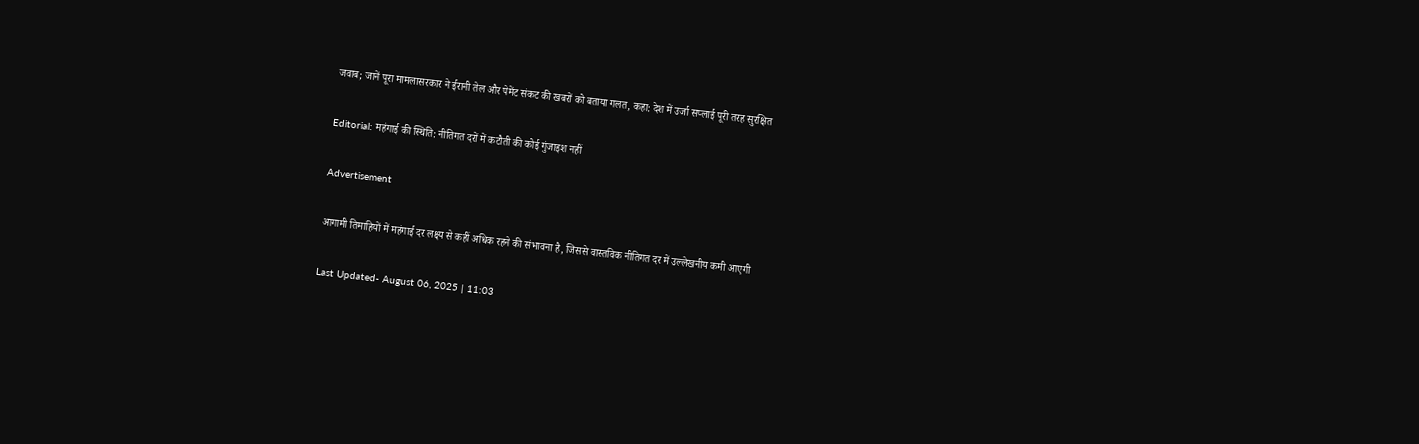जवाब; जानें पूरा मामलासरकार ने ईरानी तेल और पेमेंट संकट की खबरों को बताया गलत, कहा: देश में उर्जा सप्लाई पूरी तरह सुरक्षित

Editorial: महंगाई की स्थिति: नीतिगत दरों में कटौती की कोई गुंजाइश नहीं

Advertisement

आगामी तिमाहियों में महंगाई दर लक्ष्य से कहीं अधिक रहने की संभावना है, जिससे वास्तविक नीतिगत दर में उल्लेखनीय कमी आएगी

Last Updated- August 06, 2025 | 11:03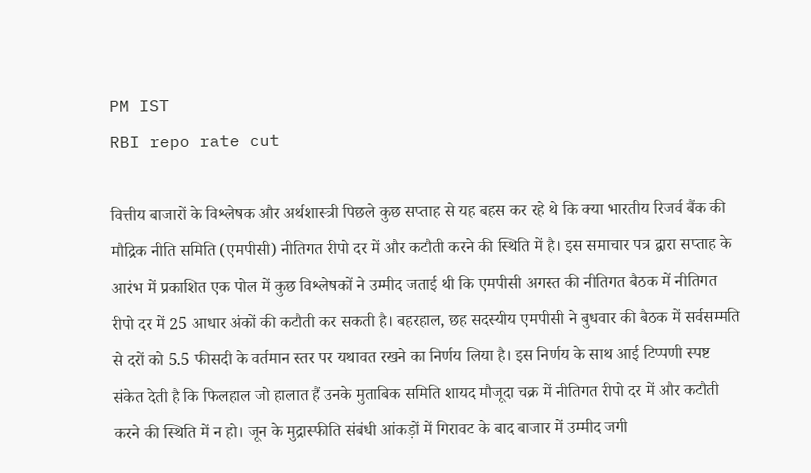PM IST
RBI repo rate cut

वित्तीय बाजारों के विश्लेषक और अर्थशास्त्री पिछले कुछ सप्ताह से यह बहस कर रहे थे कि क्या भारतीय रिजर्व बैंक की मौद्रिक नीति समिति (एमपीसी) नीतिगत रीपो दर में और कटौती करने की स्थिति में है। इस समाचार पत्र द्वारा सप्ताह के आरंभ में प्रकाशित एक पोल में कुछ विश्लेषकों ने उम्मीद जताई थी कि एमपीसी अगस्त की नीतिगत बैठक में नीतिगत रीपो दर में 25 आधार अंकों की कटौती कर सकती है। बहरहाल, छह सदस्यीय एमपीसी ने बुधवार की बैठक में सर्वसम्मति से दरों को 5.5 फीसदी के वर्तमान स्तर पर यथावत रखने का निर्णय लिया है। इस निर्णय के साथ आई टिप्पणी स्पष्ट संकेत देती है कि फिलहाल जो हालात हैं उनके मुताबिक समिति शायद मौजूदा चक्र में नीतिगत रीपो दर में और कटौती करने की स्थिति में न हो। जून के मुद्रास्फीति संबंधी आंकड़ों में गिरावट के बाद बाजार में उम्मीद जगी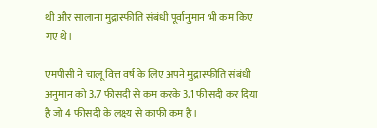थी और सालाना मुद्रास्फीति संबंधी पूर्वानुमान भी कम किए गए थे।

एमपीसी ने चालू वित्त वर्ष के लिए अपने मुद्रास्फीति संबंधी अनुमान को 3.7 फीसदी से कम करके 3.1 फीसदी कर दिया है जो 4 फीसदी के लक्ष्य से काफी कम है।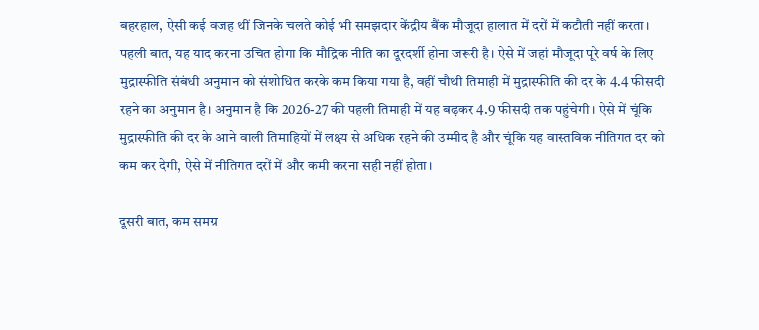बहरहाल, ऐसी कई वजह थीं जिनके चलते कोई भी समझदार केंद्रीय बैंक मौजूदा हालात में दरों में कटौती नहीं करता। पहली बात, यह याद करना उचित होगा कि मौद्रिक नीति का दूरदर्शी होना जरूरी है। ऐसे में जहां मौजूदा पूरे वर्ष के लिए मुद्रास्फीति संबंधी अनुमान को संशोधित करके कम किया गया है, वहीं चौथी तिमाही में मुद्रास्फीति की दर के 4.4 फीसदी रहने का अनुमान है। अनुमान है कि 2026-27 की पहली तिमाही में यह बढ़कर 4.9 फीसदी तक पहुंचेगी। ऐसे में चूंकि मुद्रास्फीति की दर के आने वाली तिमाहियों में लक्ष्य से अधिक रहने की उम्मीद है और चूंकि यह वास्तविक नीतिगत दर को कम कर देगी, ऐसे में नीतिगत दरों में और कमी करना सही नहीं होता।

दूसरी बात, कम समग्र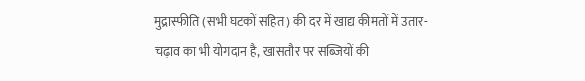मुद्रास्फीति (सभी घटकों सहित) की दर में खाद्य कीमतों में उतार-चढ़ाव का भी योगदान है, खासतौर पर सब्जियों की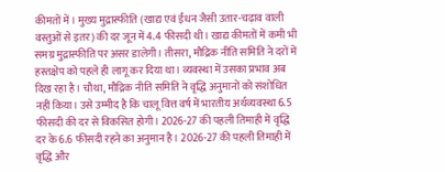कीमतों में। मुख्य मुद्रास्फीति (खाद्य एवं ईंधन जैसी उतार-चढ़ाव वाली वस्तुओं से इतर) की दर जून में 4.4 फीसदी थी। खाद्य कीमतों में कमी भी समग्र मुद्रास्फीति पर असर डालेगी। तीसरा, मौद्रिक नीति समिति ने दरों में हस्तक्षेप को पहले ही लागू कर दिया था। व्यवस्था में उसका प्रभाव अब दिख रहा है। चौथा, मौद्रिक नीति समिति ने वृद्धि अनुमानों को संशोधित नहीं किया। उसे उम्मीद है कि चालू वित्त वर्ष में भारतीय अर्थव्यवस्था 6.5 फीसदी की दर से विकसित होगी। 2026-27 की पहली तिमाही में वृद्धि दर के 6.6 फीसदी रहने का अनुमान है। 2026-27 की पहली तिमाही में वृद्धि और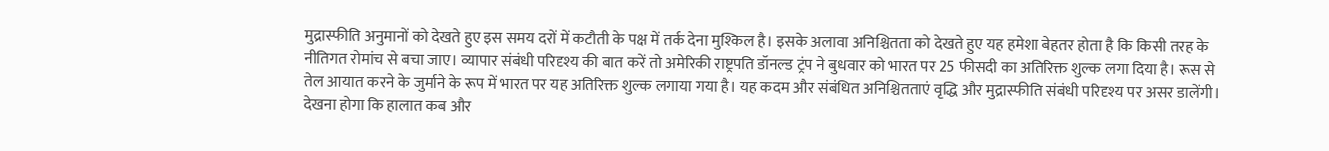मुद्रास्फीति अनुमानों को देखते हुए इस समय दरों में कटौती के पक्ष में तर्क देना मुश्किल है। इसके अलावा अनिश्चितता को देखते हुए यह हमेशा बेहतर होता है कि किसी तरह के नीतिगत रोमांच से बचा जाए। व्यापार संबंधी परिदृश्य की बात करें तो अमेरिकी राष्ट्रपति डॉनल्ड ट्रंप ने बुधवार को भारत पर 25 फीसदी का अतिरिक्त शुल्क लगा दिया है। रूस से तेल आयात करने के जुर्माने के रूप में भारत पर यह अतिरिक्त शुल्क लगाया गया है। यह कदम और संबंधित अनिश्चितताएं वृद्धि और मुद्रास्फीति संबंधी परिदृश्य पर असर डालेंगी। देखना होगा कि हालात कब और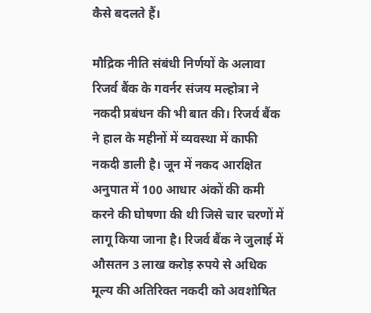कैसे बदलते हैं।

मौद्रिक नीति संबंधी निर्णयों के अलावा रिजर्व बैंक के गवर्नर संजय मल्होत्रा ने नकदी प्रबंधन की भी बात की। रिजर्व बैंक ने हाल के महीनों में व्यवस्था में काफी नकदी डाली है। जून में नकद आरक्षित अनुपात में 100 आधार अंकों की कमी करने की घोषणा की थी जिसे चार चरणों में लागू किया जाना है। रिजर्व बैंक ने जुलाई में औसतन 3 लाख करोड़ रुपये से अधिक मूल्य की अतिरिक्त नकदी को अवशोषित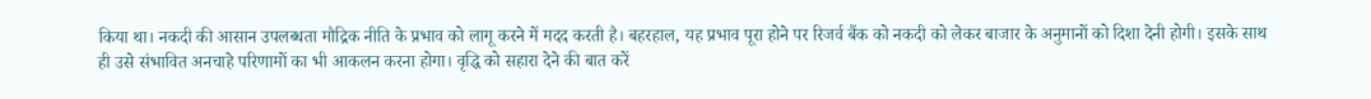किया था। नकदी की आसान उपलब्धता मौद्रिक नीति के प्रभाव को लागू करने में मदद करती है। बहरहाल, यह प्रभाव पूरा होने पर रिजर्व बैंक को नकदी को लेकर बाजार के अनुमानों को दिशा देनी होगी। इसके साथ ही उसे संभावित अनचाहे परिणामों का भी आकलन करना होगा। वृद्धि को सहारा देने की बात करें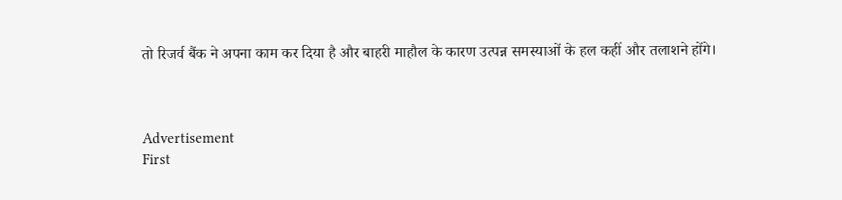तो रिजर्व बैंक ने अपना काम कर दिया है और बाहरी माहौल के कारण उत्पन्न समस्याओं के हल कहीं और तलाशने होंगे।



Advertisement
First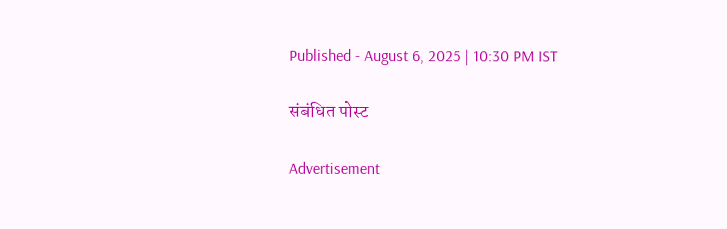Published - August 6, 2025 | 10:30 PM IST

संबंधित पोस्ट

Advertisement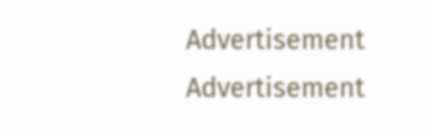Advertisement
Advertisement